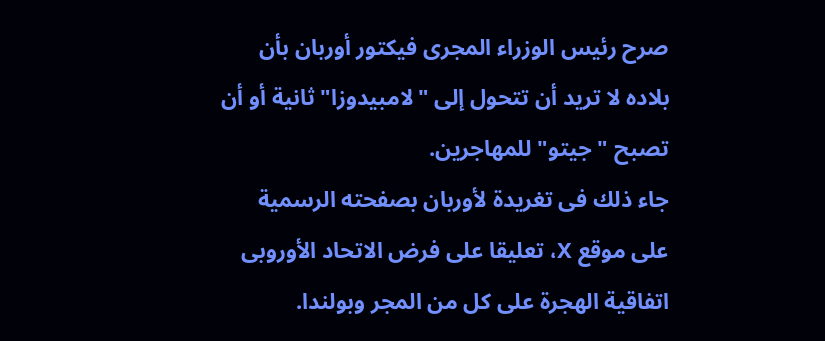صرح رئيس الوزراء المجرى فيكتور أوربان بأن بلاده لا تريد أن تتحول إلى "لامبيدوزا" ثانية أو أن تصبح "جيتو" للمهاجرين.
جاء ذلك فى تغريدة لأوربان بصفحته الرسمية على موقع X، تعليقا على فرض الاتحاد الأوروبى اتفاقية الهجرة على كل من المجر وبولندا.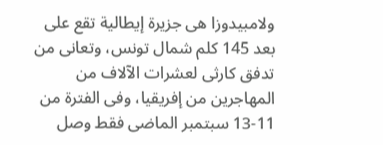ولامبيدوزا هى جزيرة إيطالية تقع على بعد 145 كلم شمال تونس، وتعانى من تدفق كارثى لعشرات الآلاف من المهاجرين من إفريقيا، وفى الفترة من 11-13 سبتمبر الماضى فقط وصل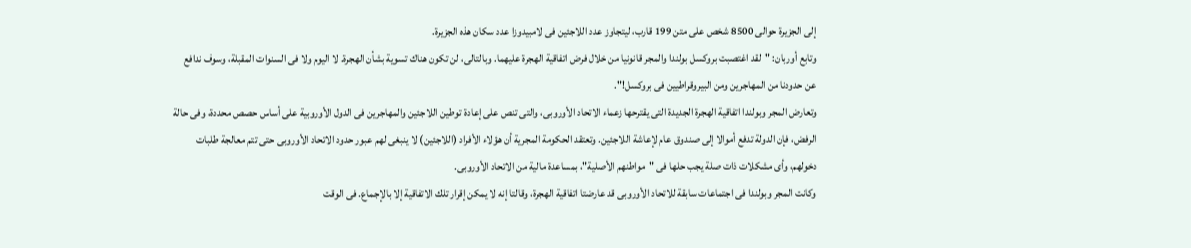إلى الجزيرة حوالى 8500 شخص على متن 199 قارب، ليتجاوز عدد اللاجئين فى لامبيدوزا عدد سكان هذه الجزيرة.
وتابع أوربان: "لقد اغتصبت بروكسل بولندا والمجر قانونيا من خلال فرض اتفاقية الهجرة عليهما. وبالتالى، لن تكون هناك تسوية بشأن الهجرة. لا اليوم ولا فى السنوات المقبلة، وسوف ندافع عن حدودنا من المهاجرين ومن البيروقراطيين فى بروكسل!".
وتعارض المجر وبولندا اتفاقية الهجرة الجديدة التى يقترحها زعماء الاتحاد الأوروبى، والتى تنص على إعادة توطين اللاجئين والمهاجرين فى الدول الأوروبية على أساس حصص محددة، وفى حالة الرفض، فإن الدولة تدفع أموالا إلى صندوق عام لإعاشة اللاجئين. وتعتقد الحكومة المجرية أن هؤلاء الأفراد (اللاجئين) لا ينبغى لهم عبور حدود الاتحاد الأوروبى حتى تتم معالجة طلبات دخولهم، وأى مشكلات ذات صلة يجب حلها فى "مواطنهم الأصلية"، بمساعدة مالية من الاتحاد الأوروبى.
وكانت المجر وبولندا فى اجتماعات سابقة للاتحاد الأوروبى قد عارضتا اتفاقية الهجرة، وقالتا إنه لا يمكن إقرار تلك الاتفاقية إلا بالإجماع. فى الوقت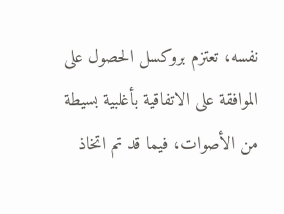نفسه، تعتزم بروكسل الحصول على الموافقة على الاتفاقية بأغلبية بسيطة من الأصوات، فيما قد تم اتخاذ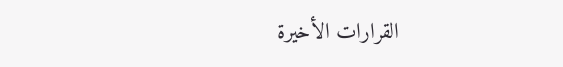القرارات الأخيرة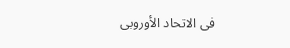فى الاتحاد الأوروبى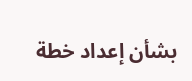بشأن إعداد خطة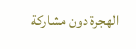الهجرة دون مشاركة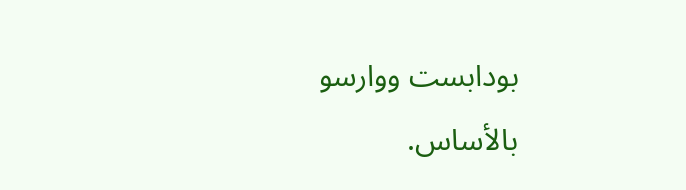بودابست ووارسو بالأساس.